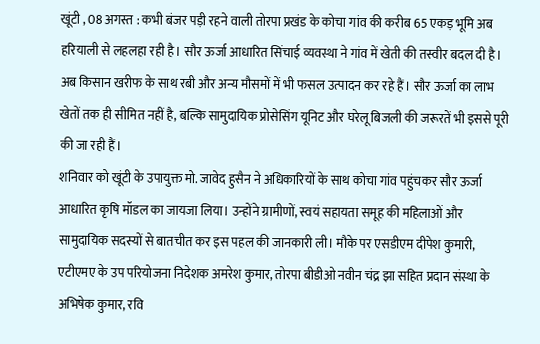खूंटी , 08 अगस्त : कभी बंजर पड़ी रहने वाली तोरपा प्रखंड के कोचा गांव की करीब 65 एकड़ भूमि अब हरियाली से लहलहा रही है। सौर ऊर्जा आधारित सिंचाई व्यवस्था ने गांव में खेती की तस्वीर बदल दी है। अब किसान खरीफ के साथ रबी और अन्य मौसमों में भी फसल उत्पादन कर रहे हैं। सौर ऊर्जा का लाभ खेतों तक ही सीमित नहीं है, बल्कि सामुदायिक प्रोसेसिंग यूनिट और घरेलू बिजली की जरूरतें भी इससे पूरी की जा रही हैं।
शनिवार को खूंटी के उपायुक्त मो. जावेद हुसैन ने अधिकारियों के साथ कोचा गांव पहुंचकर सौर ऊर्जा आधारित कृषि मॉडल का जायजा लिया। उन्होंने ग्रामीणों, स्वयं सहायता समूह की महिलाओं और सामुदायिक सदस्यों से बातचीत कर इस पहल की जानकारी ली। मौके पर एसडीएम दीपेश कुमारी, एटीएमए के उप परियोजना निदेशक अमरेश कुमार, तोरपा बीडीओ नवीन चंद्र झा सहित प्रदान संस्था के अभिषेक कुमार, रवि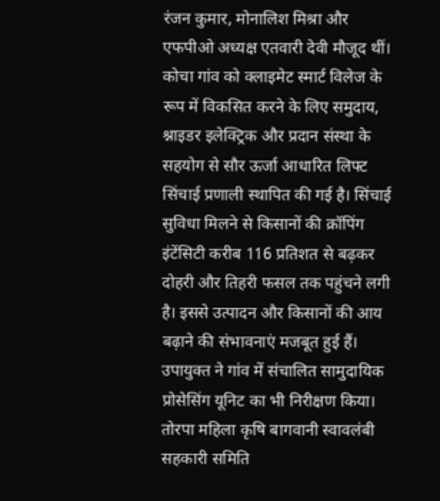रंजन कुमार, मोनालिश मिश्रा और एफपीओ अध्यक्ष एतवारी देवी मौजूद थीं।
कोचा गांव को क्लाइमेट स्मार्ट विलेज के रूप में विकसित करने के लिए समुदाय, श्नाइडर इलेक्ट्रिक और प्रदान संस्था के सहयोग से सौर ऊर्जा आधारित लिफ्ट सिंचाई प्रणाली स्थापित की गई है। सिंचाई सुविधा मिलने से किसानों की क्रॉपिंग इंटेंसिटी करीब 116 प्रतिशत से बढ़कर दोहरी और तिहरी फसल तक पहुंचने लगी है। इससे उत्पादन और किसानों की आय बढ़ाने की संभावनाएं मजबूत हुई हैं।
उपायुक्त ने गांव में संचालित सामुदायिक प्रोसेसिंग यूनिट का भी निरीक्षण किया। तोरपा महिला कृषि बागवानी स्वावलंबी सहकारी समिति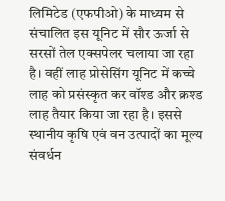लिमिटेड (एफपीओ) के माध्यम से संचालित इस यूनिट में सौर ऊर्जा से सरसों तेल एक्सपेलर चलाया जा रहा है। वहीं लाह प्रोसेसिंग यूनिट में कच्चे लाह को प्रसंस्कृत कर वॉश्ड और क्रश्ड लाह तैयार किया जा रहा है। इससे स्थानीय कृषि एवं वन उत्पादों का मूल्य संवर्धन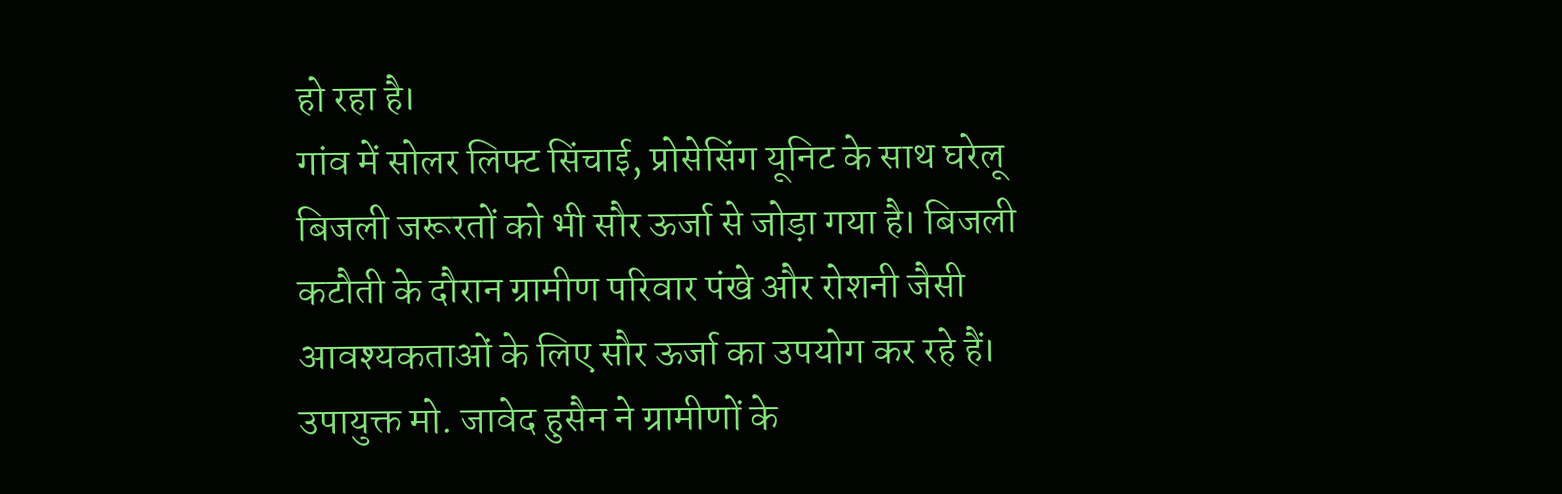हो रहा है।
गांव में सोलर लिफ्ट सिंचाई, प्रोसेसिंग यूनिट के साथ घरेलू बिजली जरूरतों को भी सौर ऊर्जा से जोड़ा गया है। बिजली कटौती के दौरान ग्रामीण परिवार पंखे और रोशनी जैसी आवश्यकताओं के लिए सौर ऊर्जा का उपयोग कर रहे हैं।
उपायुक्त मो. जावेद हुसैन ने ग्रामीणों के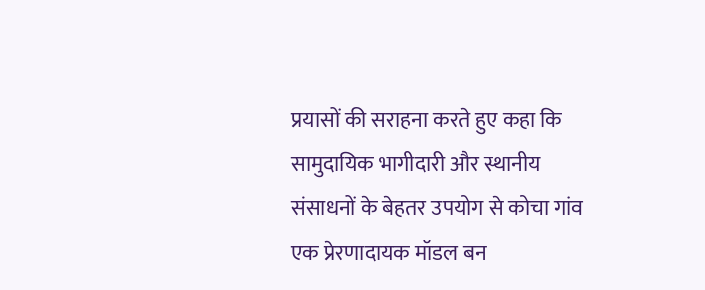प्रयासों की सराहना करते हुए कहा कि सामुदायिक भागीदारी और स्थानीय संसाधनों के बेहतर उपयोग से कोचा गांव एक प्रेरणादायक मॉडल बन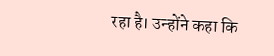रहा है। उन्होंने कहा कि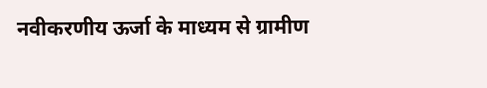नवीकरणीय ऊर्जा के माध्यम से ग्रामीण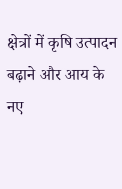क्षेत्रों में कृषि उत्पादन बढ़ाने और आय के नए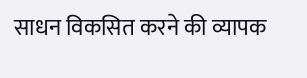साधन विकसित करने की व्यापक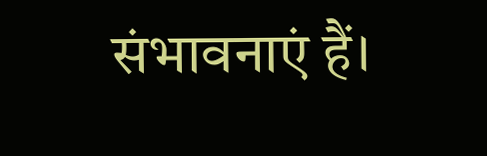संभावनाएं हैं।